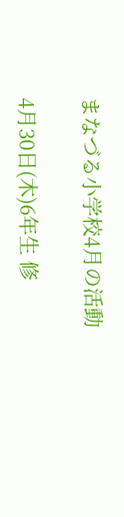まなづる小学校4月の活動

4月30日(木)6年生 修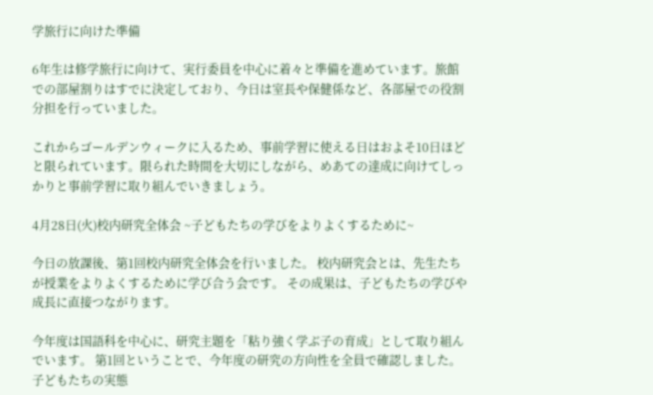学旅行に向けた準備

6年生は修学旅行に向けて、実行委員を中心に着々と準備を進めています。旅館での部屋割りはすでに決定しており、今日は室長や保健係など、各部屋での役割分担を行っていました。

これからゴールデンウィークに入るため、事前学習に使える日はおよそ10日ほどと限られています。限られた時間を大切にしながら、めあての達成に向けてしっかりと事前学習に取り組んでいきましょう。

4月28日(火)校内研究全体会 ~子どもたちの学びをよりよくするために~

今日の放課後、第1回校内研究全体会を行いました。 校内研究会とは、先生たちが授業をよりよくするために学び合う会です。 その成果は、子どもたちの学びや成長に直接つながります。

今年度は国語科を中心に、研究主題を「粘り強く学ぶ子の育成」として取り組んでいます。 第1回ということで、今年度の研究の方向性を全員で確認しました。子どもたちの実態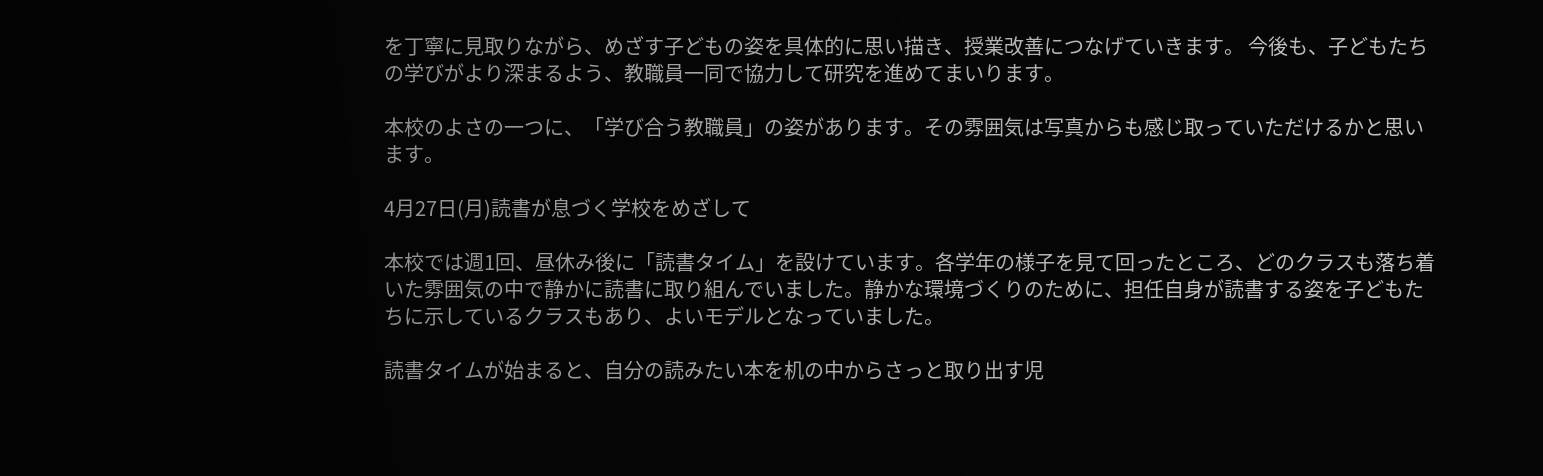を丁寧に見取りながら、めざす子どもの姿を具体的に思い描き、授業改善につなげていきます。 今後も、子どもたちの学びがより深まるよう、教職員一同で協力して研究を進めてまいります。

本校のよさの一つに、「学び合う教職員」の姿があります。その雰囲気は写真からも感じ取っていただけるかと思います。

4月27日(月)読書が息づく学校をめざして

本校では週1回、昼休み後に「読書タイム」を設けています。各学年の様子を見て回ったところ、どのクラスも落ち着いた雰囲気の中で静かに読書に取り組んでいました。静かな環境づくりのために、担任自身が読書する姿を子どもたちに示しているクラスもあり、よいモデルとなっていました。

読書タイムが始まると、自分の読みたい本を机の中からさっと取り出す児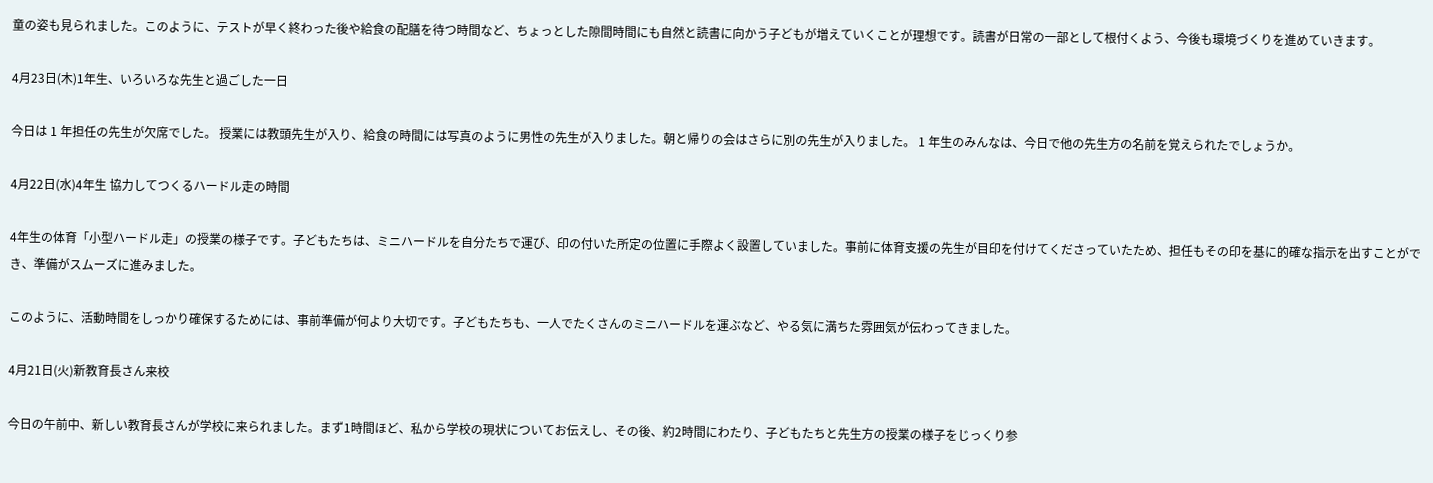童の姿も見られました。このように、テストが早く終わった後や給食の配膳を待つ時間など、ちょっとした隙間時間にも自然と読書に向かう子どもが増えていくことが理想です。読書が日常の一部として根付くよう、今後も環境づくりを進めていきます。

4月23日(木)1年生、いろいろな先生と過ごした一日

今日は 1 年担任の先生が欠席でした。 授業には教頭先生が入り、給食の時間には写真のように男性の先生が入りました。朝と帰りの会はさらに別の先生が入りました。 1 年生のみんなは、今日で他の先生方の名前を覚えられたでしょうか。

4月22日(水)4年生 協力してつくるハードル走の時間

4年生の体育「小型ハードル走」の授業の様子です。子どもたちは、ミニハードルを自分たちで運び、印の付いた所定の位置に手際よく設置していました。事前に体育支援の先生が目印を付けてくださっていたため、担任もその印を基に的確な指示を出すことができ、準備がスムーズに進みました。

このように、活動時間をしっかり確保するためには、事前準備が何より大切です。子どもたちも、一人でたくさんのミニハードルを運ぶなど、やる気に満ちた雰囲気が伝わってきました。

4月21日(火)新教育長さん来校

今日の午前中、新しい教育長さんが学校に来られました。まず1時間ほど、私から学校の現状についてお伝えし、その後、約2時間にわたり、子どもたちと先生方の授業の様子をじっくり参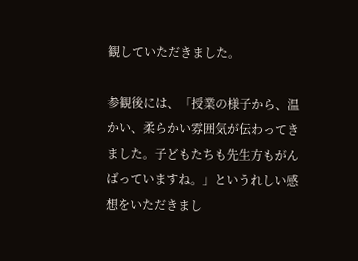観していただきました。

参観後には、「授業の様子から、温かい、柔らかい雰囲気が伝わってきました。子どもたちも先生方もがんばっていますね。」というれしい感想をいただきまし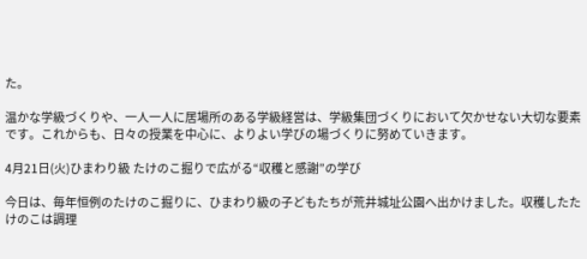た。

温かな学級づくりや、一人一人に居場所のある学級経営は、学級集団づくりにおいて欠かせない大切な要素です。これからも、日々の授業を中心に、よりよい学びの場づくりに努めていきます。

4月21日(火)ひまわり級 たけのこ掘りで広がる“収穫と感謝”の学び

今日は、毎年恒例のたけのこ掘りに、ひまわり級の子どもたちが荒井城址公園へ出かけました。収穫したたけのこは調理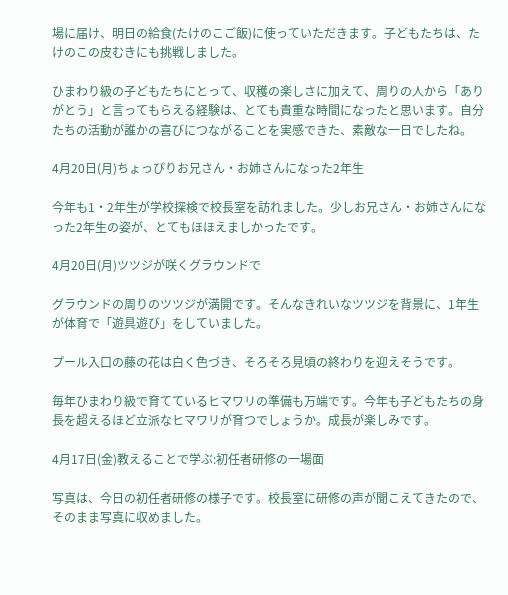場に届け、明日の給食(たけのこご飯)に使っていただきます。子どもたちは、たけのこの皮むきにも挑戦しました。

ひまわり級の子どもたちにとって、収穫の楽しさに加えて、周りの人から「ありがとう」と言ってもらえる経験は、とても貴重な時間になったと思います。自分たちの活動が誰かの喜びにつながることを実感できた、素敵な一日でしたね。

4月20日(月)ちょっぴりお兄さん・お姉さんになった2年生

今年も1・2年生が学校探検で校長室を訪れました。少しお兄さん・お姉さんになった2年生の姿が、とてもほほえましかったです。

4月20日(月)ツツジが咲くグラウンドで

グラウンドの周りのツツジが満開です。そんなきれいなツツジを背景に、1年生が体育で「遊具遊び」をしていました。

プール入口の藤の花は白く色づき、そろそろ見頃の終わりを迎えそうです。

毎年ひまわり級で育てているヒマワリの準備も万端です。今年も子どもたちの身長を超えるほど立派なヒマワリが育つでしょうか。成長が楽しみです。

4月17日(金)教えることで学ぶ:初任者研修の一場面

写真は、今日の初任者研修の様子です。校長室に研修の声が聞こえてきたので、そのまま写真に収めました。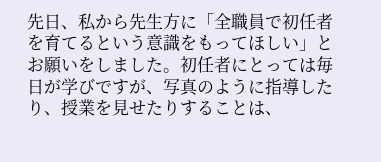先日、私から先生方に「全職員で初任者を育てるという意識をもってほしい」とお願いをしました。初任者にとっては毎日が学びですが、写真のように指導したり、授業を見せたりすることは、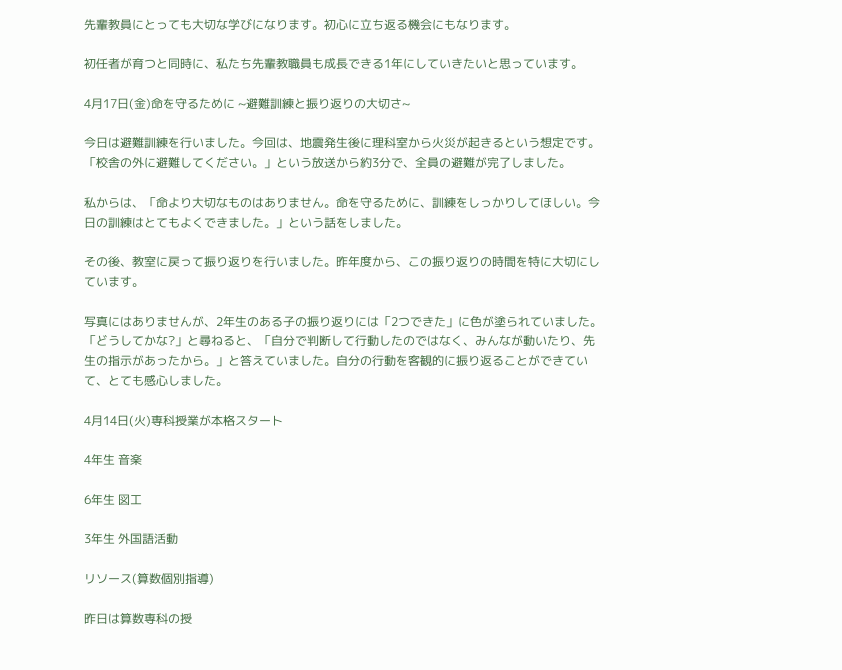先輩教員にとっても大切な学びになります。初心に立ち返る機会にもなります。

初任者が育つと同時に、私たち先輩教職員も成長できる1年にしていきたいと思っています。

4月17日(金)命を守るために ~避難訓練と振り返りの大切さ~

今日は避難訓練を行いました。今回は、地震発生後に理科室から火災が起きるという想定です。「校舎の外に避難してください。」という放送から約3分で、全員の避難が完了しました。

私からは、「命より大切なものはありません。命を守るために、訓練をしっかりしてほしい。今日の訓練はとてもよくできました。」という話をしました。

その後、教室に戻って振り返りを行いました。昨年度から、この振り返りの時間を特に大切にしています。

写真にはありませんが、2年生のある子の振り返りには「2つできた」に色が塗られていました。「どうしてかな?」と尋ねると、「自分で判断して行動したのではなく、みんなが動いたり、先生の指示があったから。」と答えていました。自分の行動を客観的に振り返ることができていて、とても感心しました。

4月14日(火)専科授業が本格スタート

4年生 音楽

6年生 図工

3年生 外国語活動

リソース(算数個別指導)

昨日は算数専科の授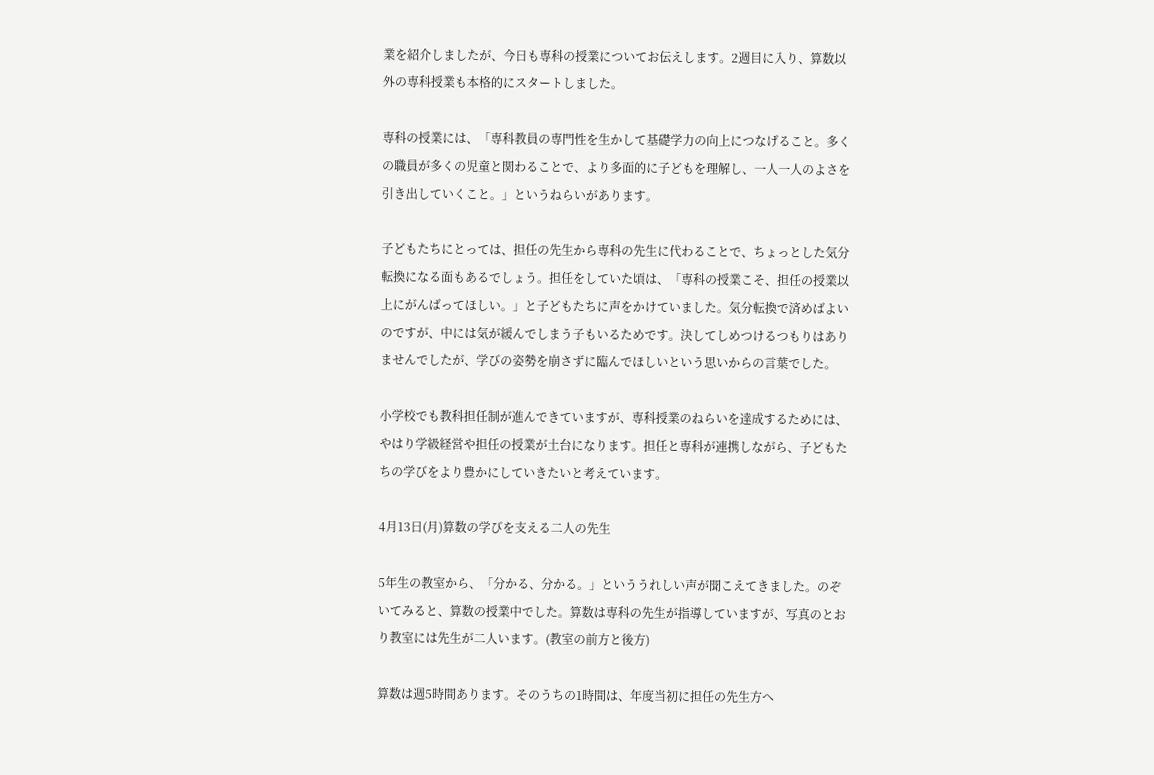業を紹介しましたが、今日も専科の授業についてお伝えします。2週目に入り、算数以外の専科授業も本格的にスタートしました。

専科の授業には、「専科教員の専門性を生かして基礎学力の向上につなげること。多くの職員が多くの児童と関わることで、より多面的に子どもを理解し、一人一人のよさを引き出していくこと。」というねらいがあります。

子どもたちにとっては、担任の先生から専科の先生に代わることで、ちょっとした気分転換になる面もあるでしょう。担任をしていた頃は、「専科の授業こそ、担任の授業以上にがんばってほしい。」と子どもたちに声をかけていました。気分転換で済めばよいのですが、中には気が緩んでしまう子もいるためです。決してしめつけるつもりはありませんでしたが、学びの姿勢を崩さずに臨んでほしいという思いからの言葉でした。

小学校でも教科担任制が進んできていますが、専科授業のねらいを達成するためには、やはり学級経営や担任の授業が土台になります。担任と専科が連携しながら、子どもたちの学びをより豊かにしていきたいと考えています。

4月13日(月)算数の学びを支える二人の先生

5年生の教室から、「分かる、分かる。」といううれしい声が聞こえてきました。のぞいてみると、算数の授業中でした。算数は専科の先生が指導していますが、写真のとおり教室には先生が二人います。(教室の前方と後方)

算数は週5時間あります。そのうちの1時間は、年度当初に担任の先生方へ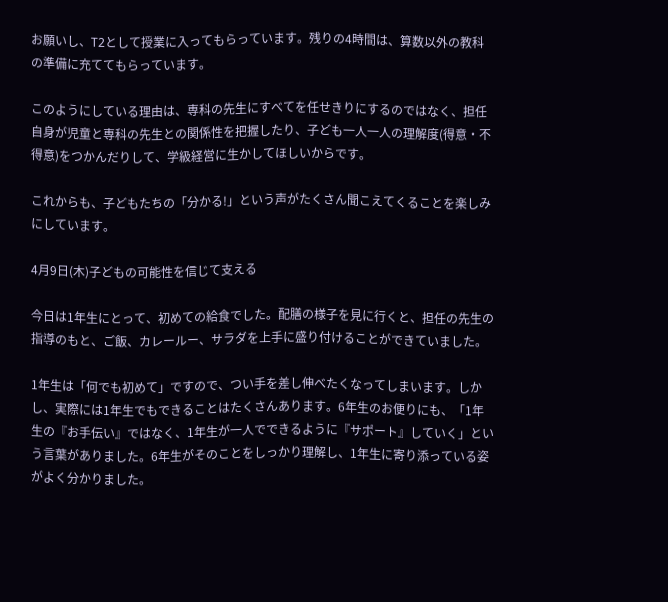お願いし、T2として授業に入ってもらっています。残りの4時間は、算数以外の教科の準備に充ててもらっています。

このようにしている理由は、専科の先生にすべてを任せきりにするのではなく、担任自身が児童と専科の先生との関係性を把握したり、子ども一人一人の理解度(得意・不得意)をつかんだりして、学級経営に生かしてほしいからです。

これからも、子どもたちの「分かる!」という声がたくさん聞こえてくることを楽しみにしています。

4月9日(木)子どもの可能性を信じて支える

今日は1年生にとって、初めての給食でした。配膳の様子を見に行くと、担任の先生の指導のもと、ご飯、カレールー、サラダを上手に盛り付けることができていました。

1年生は「何でも初めて」ですので、つい手を差し伸べたくなってしまいます。しかし、実際には1年生でもできることはたくさんあります。6年生のお便りにも、「1年生の『お手伝い』ではなく、1年生が一人でできるように『サポート』していく」という言葉がありました。6年生がそのことをしっかり理解し、1年生に寄り添っている姿がよく分かりました。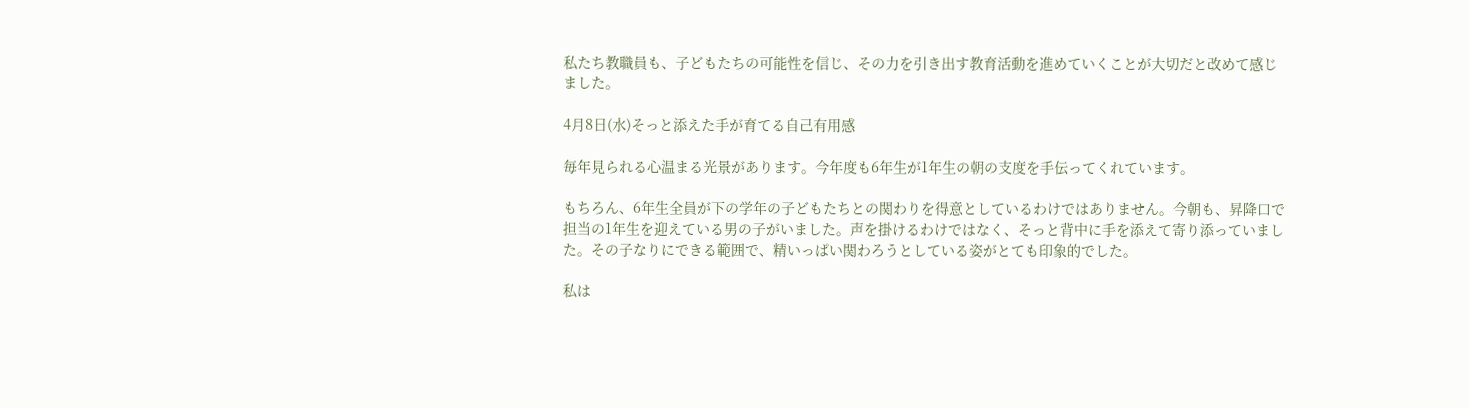私たち教職員も、子どもたちの可能性を信じ、その力を引き出す教育活動を進めていくことが大切だと改めて感じました。

4月8日(水)そっと添えた手が育てる自己有用感

毎年見られる心温まる光景があります。今年度も6年生が1年生の朝の支度を手伝ってくれています。

もちろん、6年生全員が下の学年の子どもたちとの関わりを得意としているわけではありません。今朝も、昇降口で担当の1年生を迎えている男の子がいました。声を掛けるわけではなく、そっと背中に手を添えて寄り添っていました。その子なりにできる範囲で、精いっぱい関わろうとしている姿がとても印象的でした。

私は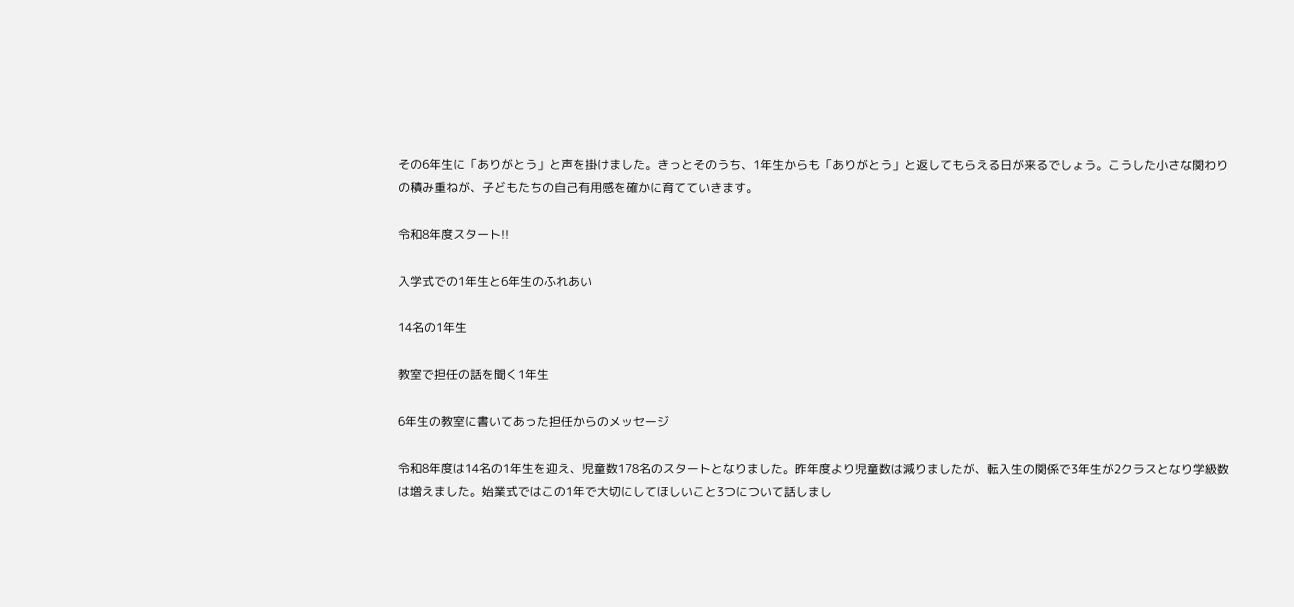その6年生に「ありがとう」と声を掛けました。きっとそのうち、1年生からも「ありがとう」と返してもらえる日が来るでしょう。こうした小さな関わりの積み重ねが、子どもたちの自己有用感を確かに育てていきます。

令和8年度スタート!!

入学式での1年生と6年生のふれあい

14名の1年生

教室で担任の話を聞く1年生

6年生の教室に書いてあった担任からのメッセージ

令和8年度は14名の1年生を迎え、児童数178名のスタートとなりました。昨年度より児童数は減りましたが、転入生の関係で3年生が2クラスとなり学級数は増えました。始業式ではこの1年で大切にしてほしいこと3つについて話しまし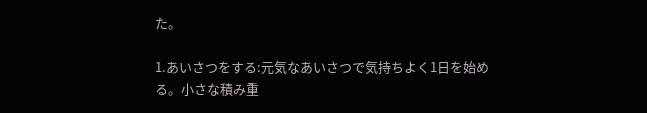た。

1.あいさつをする:元気なあいさつで気持ちよく1日を始める。小さな積み重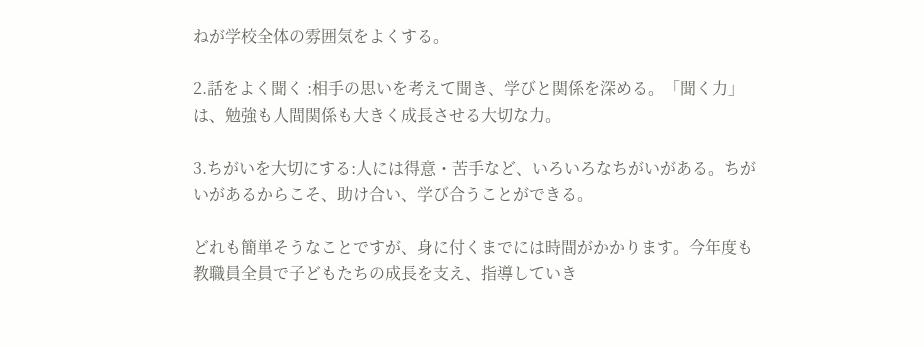ねが学校全体の雰囲気をよくする。

2.話をよく聞く :相手の思いを考えて聞き、学びと関係を深める。「聞く力」は、勉強も人間関係も大きく成長させる大切な力。

3.ちがいを大切にする:人には得意・苦手など、いろいろなちがいがある。ちがいがあるからこそ、助け合い、学び合うことができる。

どれも簡単そうなことですが、身に付くまでには時間がかかります。今年度も教職員全員で子どもたちの成長を支え、指導していき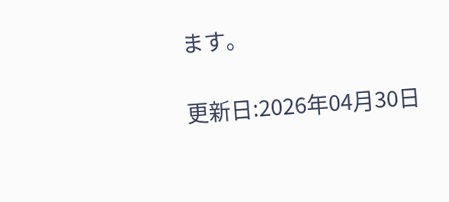ます。

更新日:2026年04月30日